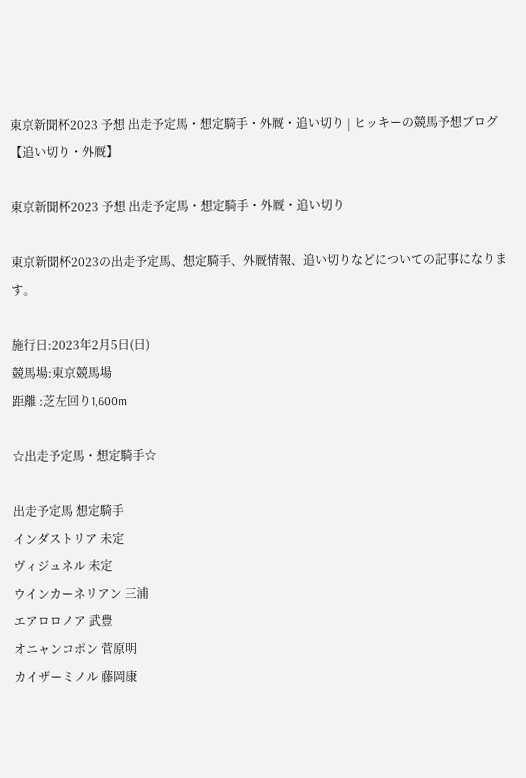東京新聞杯2023 予想 出走予定馬・想定騎手・外厩・追い切り | ヒッキーの競馬予想ブログ【追い切り・外厩】

東京新聞杯2023 予想 出走予定馬・想定騎手・外厩・追い切り

東京新聞杯2023の出走予定馬、想定騎手、外厩情報、追い切りなどについての記事になります。

施行日:2023年2月5日(日)
競馬場:東京競馬場
距離 :芝左回り1,600m

☆出走予定馬・想定騎手☆

出走予定馬 想定騎手
インダストリア 未定
ヴィジュネル 未定
ウインカーネリアン 三浦
エアロロノア 武豊
オニャンコポン 菅原明
カイザーミノル 藤岡康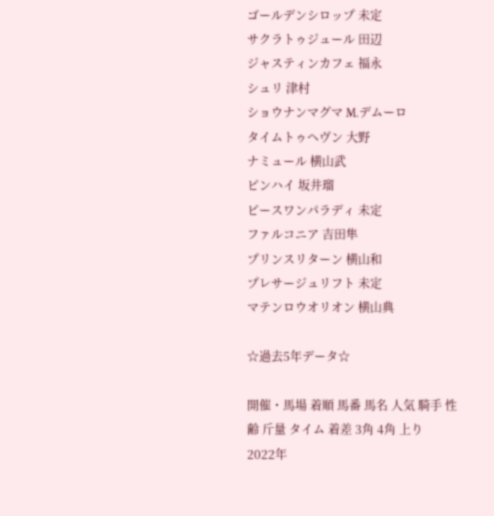ゴールデンシロップ 未定
サクラトゥジュール 田辺
ジャスティンカフェ 福永
シュリ 津村
ショウナンマグマ M.デムーロ
タイムトゥヘヴン 大野
ナミュール 横山武
ピンハイ 坂井瑠
ピースワンパラディ 未定
ファルコニア 吉田隼
プリンスリターン 横山和
プレサージュリフト 未定
マテンロウオリオン 横山典

☆過去5年データ☆

開催・馬場 着順 馬番 馬名 人気 騎手 性齢 斤量 タイム 着差 3角 4角 上り
2022年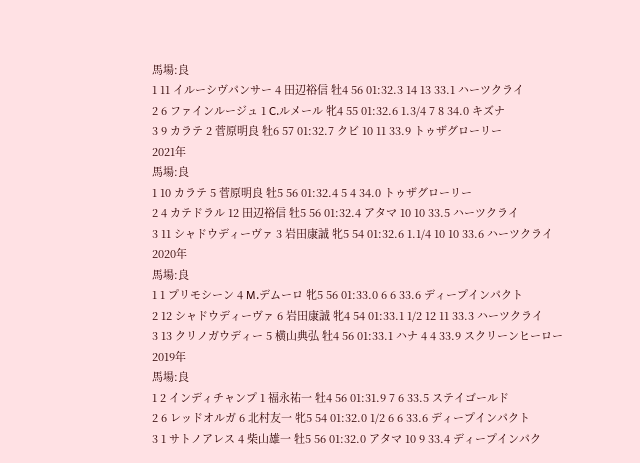馬場:良
1 11 イルーシヴパンサー 4 田辺裕信 牡4 56 01:32.3 14 13 33.1 ハーツクライ
2 6 ファインルージュ 1 C.ルメール 牝4 55 01:32.6 1.3/4 7 8 34.0 キズナ
3 9 カラテ 2 菅原明良 牡6 57 01:32.7 クビ 10 11 33.9 トゥザグローリー
2021年
馬場:良
1 10 カラテ 5 菅原明良 牡5 56 01:32.4 5 4 34.0 トゥザグローリー
2 4 カテドラル 12 田辺裕信 牡5 56 01:32.4 アタマ 10 10 33.5 ハーツクライ
3 11 シャドウディーヴァ 3 岩田康誠 牝5 54 01:32.6 1.1/4 10 10 33.6 ハーツクライ
2020年
馬場:良
1 1 プリモシーン 4 M.デムーロ 牝5 56 01:33.0 6 6 33.6 ディープインパクト
2 12 シャドウディーヴァ 6 岩田康誠 牝4 54 01:33.1 1/2 12 11 33.3 ハーツクライ
3 13 クリノガウディー 5 横山典弘 牡4 56 01:33.1 ハナ 4 4 33.9 スクリーンヒーロー
2019年
馬場:良
1 2 インディチャンプ 1 福永祐一 牡4 56 01:31.9 7 6 33.5 ステイゴールド
2 6 レッドオルガ 6 北村友一 牝5 54 01:32.0 1/2 6 6 33.6 ディープインパクト
3 1 サトノアレス 4 柴山雄一 牡5 56 01:32.0 アタマ 10 9 33.4 ディープインパク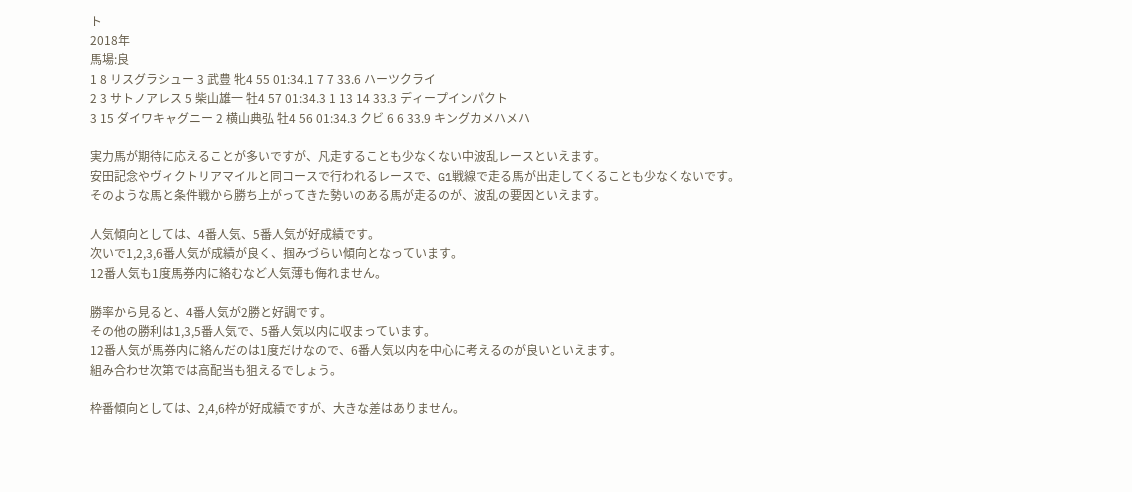ト
2018年
馬場:良
1 8 リスグラシュー 3 武豊 牝4 55 01:34.1 7 7 33.6 ハーツクライ
2 3 サトノアレス 5 柴山雄一 牡4 57 01:34.3 1 13 14 33.3 ディープインパクト
3 15 ダイワキャグニー 2 横山典弘 牡4 56 01:34.3 クビ 6 6 33.9 キングカメハメハ

実力馬が期待に応えることが多いですが、凡走することも少なくない中波乱レースといえます。
安田記念やヴィクトリアマイルと同コースで行われるレースで、G1戦線で走る馬が出走してくることも少なくないです。
そのような馬と条件戦から勝ち上がってきた勢いのある馬が走るのが、波乱の要因といえます。

人気傾向としては、4番人気、5番人気が好成績です。
次いで1,2,3,6番人気が成績が良く、掴みづらい傾向となっています。
12番人気も1度馬券内に絡むなど人気薄も侮れません。

勝率から見ると、4番人気が2勝と好調です。
その他の勝利は1,3,5番人気で、5番人気以内に収まっています。
12番人気が馬券内に絡んだのは1度だけなので、6番人気以内を中心に考えるのが良いといえます。
組み合わせ次第では高配当も狙えるでしょう。

枠番傾向としては、2,4,6枠が好成績ですが、大きな差はありません。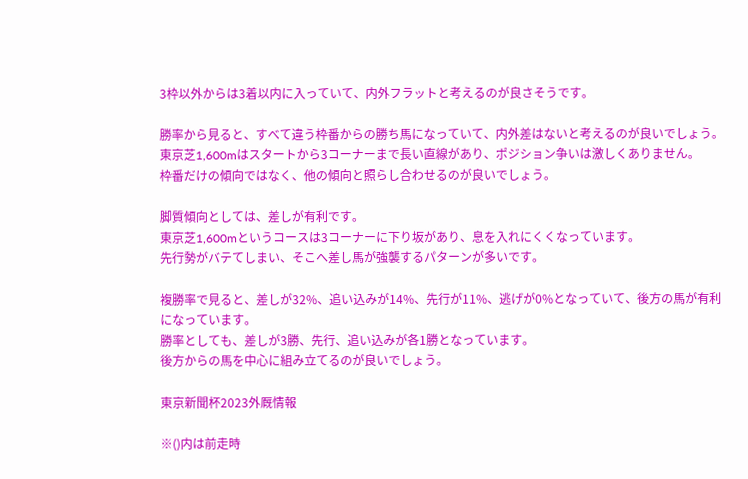3枠以外からは3着以内に入っていて、内外フラットと考えるのが良さそうです。

勝率から見ると、すべて違う枠番からの勝ち馬になっていて、内外差はないと考えるのが良いでしょう。
東京芝1,600mはスタートから3コーナーまで長い直線があり、ポジション争いは激しくありません。
枠番だけの傾向ではなく、他の傾向と照らし合わせるのが良いでしょう。

脚質傾向としては、差しが有利です。
東京芝1,600mというコースは3コーナーに下り坂があり、息を入れにくくなっています。
先行勢がバテてしまい、そこへ差し馬が強襲するパターンが多いです。

複勝率で見ると、差しが32%、追い込みが14%、先行が11%、逃げが0%となっていて、後方の馬が有利になっています。
勝率としても、差しが3勝、先行、追い込みが各1勝となっています。
後方からの馬を中心に組み立てるのが良いでしょう。

東京新聞杯2023外厩情報

※()内は前走時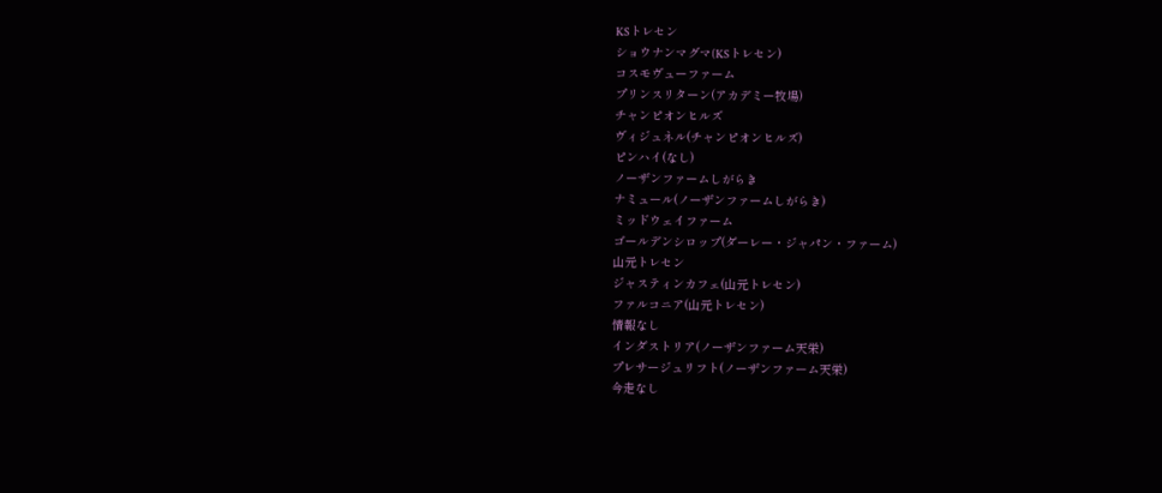KSトレセン
ショウナンマグマ(KSトレセン)
コスモヴューファーム
プリンスリターン(アカデミー牧場)
チャンピオンヒルズ
ヴィジュネル(チャンピオンヒルズ)
ピンハイ(なし)
ノーザンファームしがらき
ナミュール(ノーザンファームしがらき)
ミッドウェイファーム
ゴールデンシロップ(ダーレー・ジャパン・ファーム)
山元トレセン
ジャスティンカフェ(山元トレセン)
ファルコニア(山元トレセン)
情報なし
インダストリア(ノーザンファーム天栄)
プレサージュリフト(ノーザンファーム天栄)
今走なし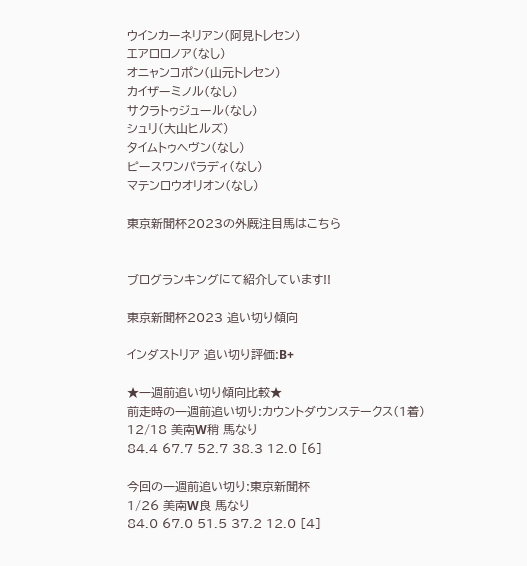ウインカーネリアン(阿見トレセン)
エアロロノア(なし)
オニャンコポン(山元トレセン)
カイザーミノル(なし)
サクラトゥジュール(なし)
シュリ(大山ヒルズ)
タイムトゥヘヴン(なし)
ピースワンパラディ(なし)
マテンロウオリオン(なし)

東京新聞杯2023の外厩注目馬はこちら


ブログランキングにて紹介しています!!

東京新聞杯2023 追い切り傾向

インダストリア 追い切り評価:B+

★一週前追い切り傾向比較★
前走時の一週前追い切り:カウントダウンステークス(1着)
12/18 美南W稍 馬なり
84.4 67.7 52.7 38.3 12.0 [6]

今回の一週前追い切り:東京新聞杯
1/26 美南W良 馬なり
84.0 67.0 51.5 37.2 12.0 [4]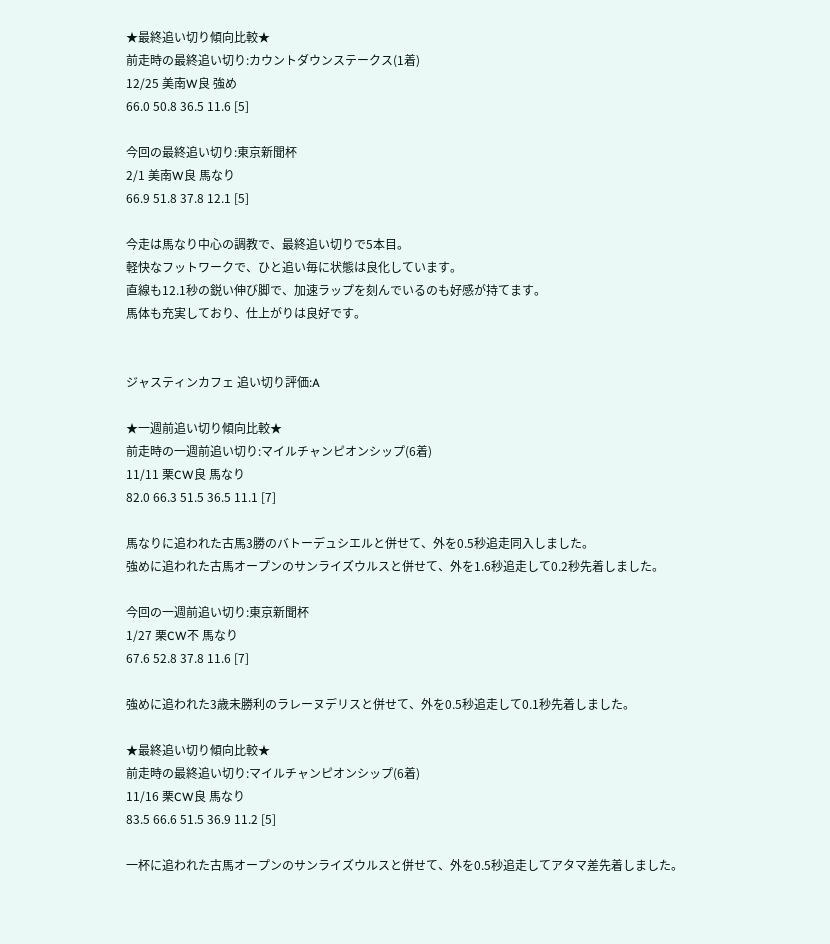★最終追い切り傾向比較★
前走時の最終追い切り:カウントダウンステークス(1着)
12/25 美南W良 強め
66.0 50.8 36.5 11.6 [5]

今回の最終追い切り:東京新聞杯
2/1 美南W良 馬なり
66.9 51.8 37.8 12.1 [5]

今走は馬なり中心の調教で、最終追い切りで5本目。
軽快なフットワークで、ひと追い毎に状態は良化しています。
直線も12.1秒の鋭い伸び脚で、加速ラップを刻んでいるのも好感が持てます。
馬体も充実しており、仕上がりは良好です。


ジャスティンカフェ 追い切り評価:A

★一週前追い切り傾向比較★
前走時の一週前追い切り:マイルチャンピオンシップ(6着)
11/11 栗CW良 馬なり
82.0 66.3 51.5 36.5 11.1 [7]

馬なりに追われた古馬3勝のバトーデュシエルと併せて、外を0.5秒追走同入しました。
強めに追われた古馬オープンのサンライズウルスと併せて、外を1.6秒追走して0.2秒先着しました。

今回の一週前追い切り:東京新聞杯
1/27 栗CW不 馬なり
67.6 52.8 37.8 11.6 [7]

強めに追われた3歳未勝利のラレーヌデリスと併せて、外を0.5秒追走して0.1秒先着しました。

★最終追い切り傾向比較★
前走時の最終追い切り:マイルチャンピオンシップ(6着)
11/16 栗CW良 馬なり
83.5 66.6 51.5 36.9 11.2 [5]

一杯に追われた古馬オープンのサンライズウルスと併せて、外を0.5秒追走してアタマ差先着しました。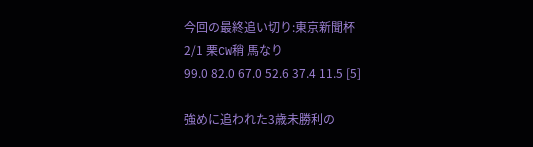今回の最終追い切り:東京新聞杯
2/1 栗CW稍 馬なり
99.0 82.0 67.0 52.6 37.4 11.5 [5]

強めに追われた3歳未勝利の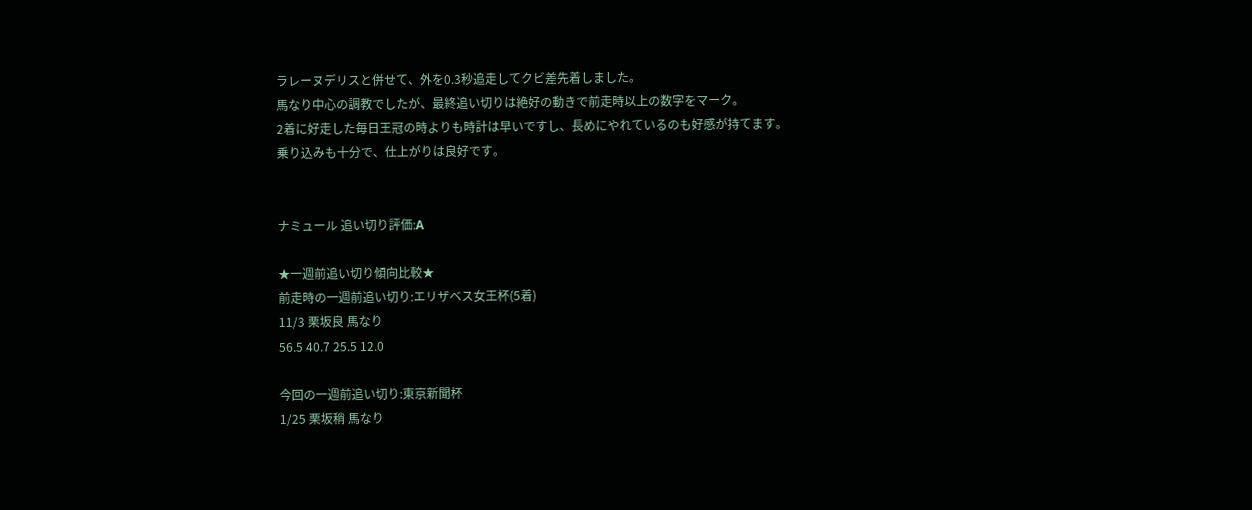ラレーヌデリスと併せて、外を0.3秒追走してクビ差先着しました。
馬なり中心の調教でしたが、最終追い切りは絶好の動きで前走時以上の数字をマーク。
2着に好走した毎日王冠の時よりも時計は早いですし、長めにやれているのも好感が持てます。
乗り込みも十分で、仕上がりは良好です。


ナミュール 追い切り評価:A

★一週前追い切り傾向比較★
前走時の一週前追い切り:エリザベス女王杯(5着)
11/3 栗坂良 馬なり
56.5 40.7 25.5 12.0

今回の一週前追い切り:東京新聞杯
1/25 栗坂稍 馬なり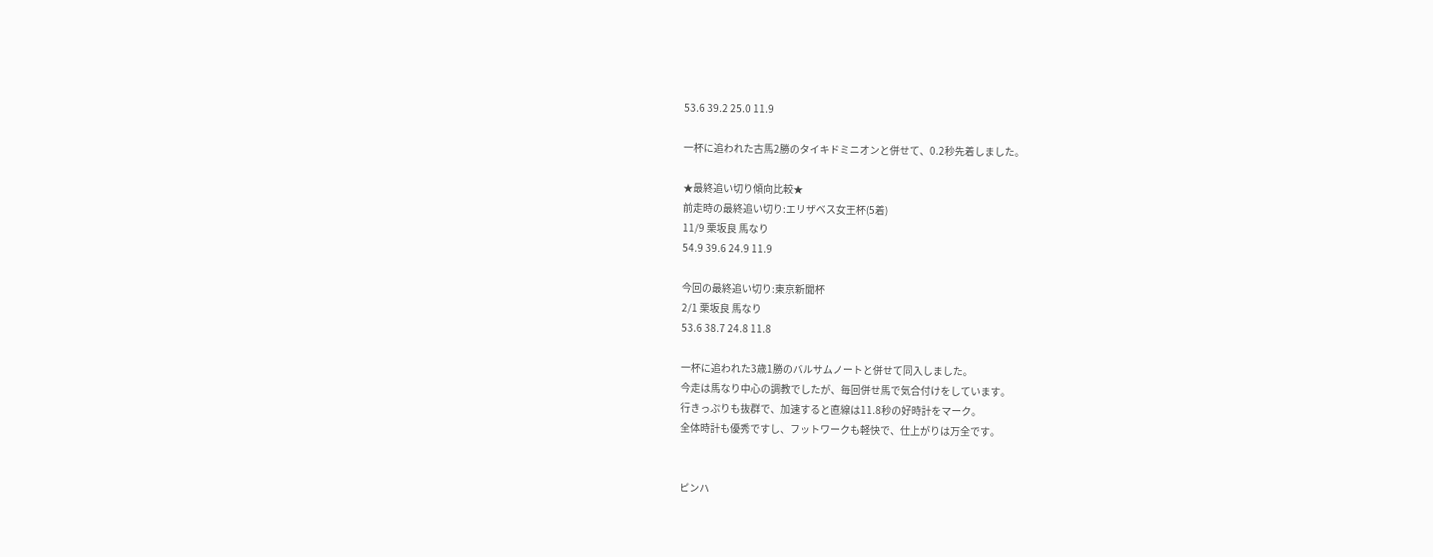53.6 39.2 25.0 11.9

一杯に追われた古馬2勝のタイキドミニオンと併せて、0.2秒先着しました。

★最終追い切り傾向比較★
前走時の最終追い切り:エリザベス女王杯(5着)
11/9 栗坂良 馬なり
54.9 39.6 24.9 11.9

今回の最終追い切り:東京新聞杯
2/1 栗坂良 馬なり
53.6 38.7 24.8 11.8

一杯に追われた3歳1勝のバルサムノートと併せて同入しました。
今走は馬なり中心の調教でしたが、毎回併せ馬で気合付けをしています。
行きっぷりも抜群で、加速すると直線は11.8秒の好時計をマーク。
全体時計も優秀ですし、フットワークも軽快で、仕上がりは万全です。


ピンハ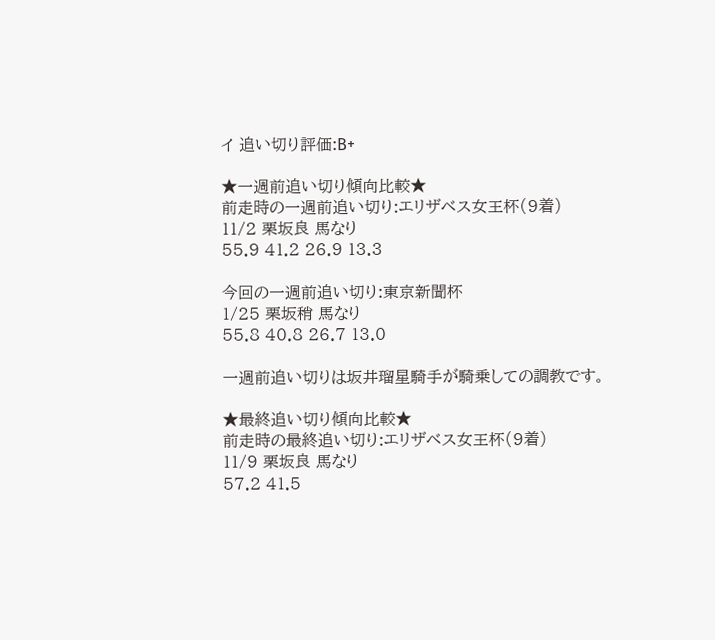イ 追い切り評価:B+

★一週前追い切り傾向比較★
前走時の一週前追い切り:エリザベス女王杯(9着)
11/2 栗坂良 馬なり
55.9 41.2 26.9 13.3

今回の一週前追い切り:東京新聞杯
1/25 栗坂稍 馬なり
55.8 40.8 26.7 13.0

一週前追い切りは坂井瑠星騎手が騎乗しての調教です。

★最終追い切り傾向比較★
前走時の最終追い切り:エリザベス女王杯(9着)
11/9 栗坂良 馬なり
57.2 41.5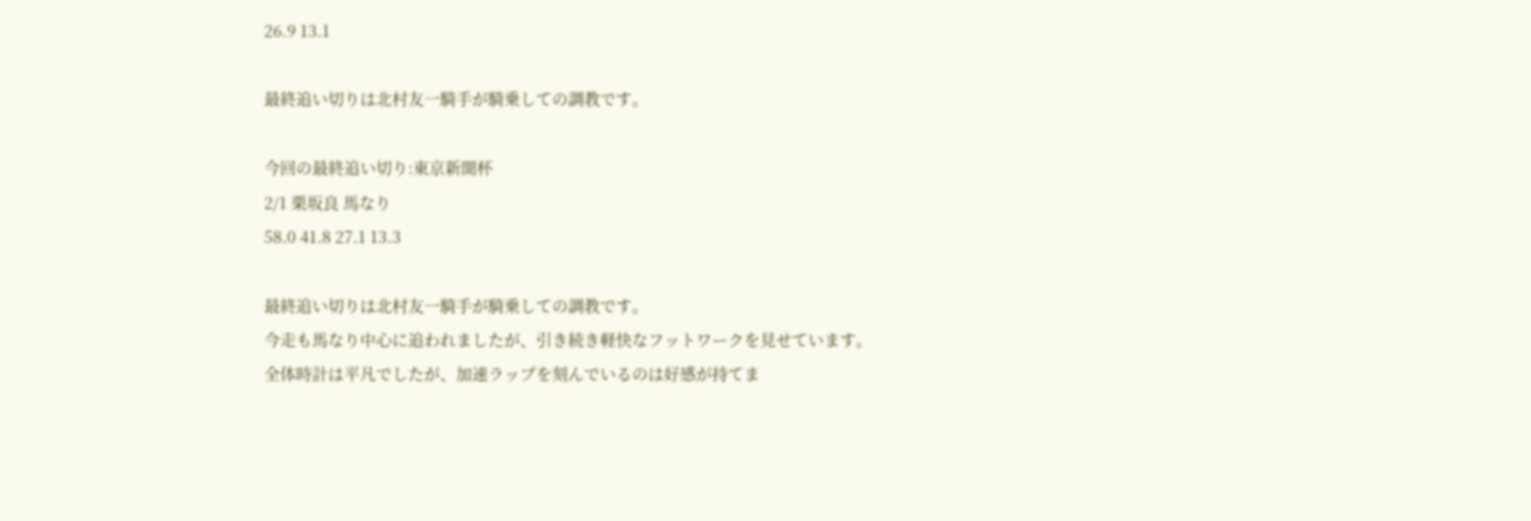26.9 13.1

最終追い切りは北村友一騎手が騎乗しての調教です。

今回の最終追い切り:東京新聞杯
2/1 栗坂良 馬なり
58.0 41.8 27.1 13.3

最終追い切りは北村友一騎手が騎乗しての調教です。
今走も馬なり中心に追われましたが、引き続き軽快なフットワークを見せています。
全体時計は平凡でしたが、加速ラップを刻んでいるのは好感が持てま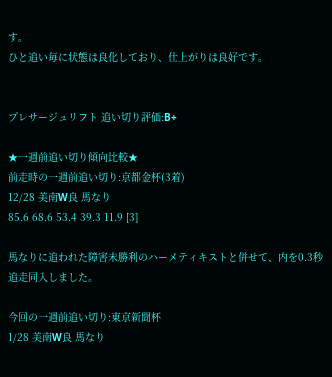す。
ひと追い毎に状態は良化しており、仕上がりは良好です。


プレサージュリフト 追い切り評価:B+

★一週前追い切り傾向比較★
前走時の一週前追い切り:京都金杯(3着)
12/28 美南W良 馬なり
85.6 68.6 53.4 39.3 11.9 [3]

馬なりに追われた障害未勝利のハーメティキストと併せて、内を0.3秒追走同入しました。

今回の一週前追い切り:東京新聞杯
1/28 美南W良 馬なり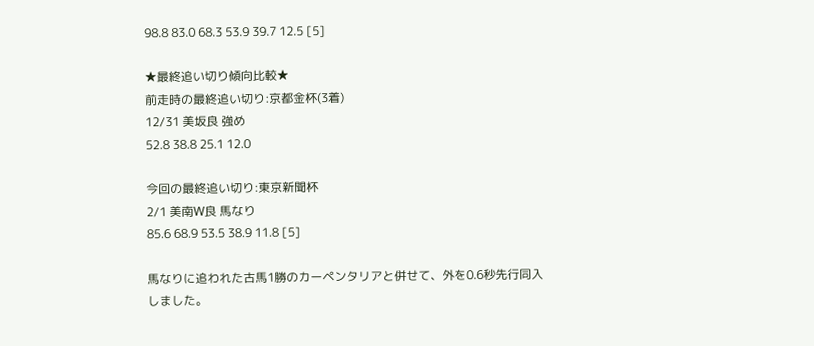98.8 83.0 68.3 53.9 39.7 12.5 [5]

★最終追い切り傾向比較★
前走時の最終追い切り:京都金杯(3着)
12/31 美坂良 強め
52.8 38.8 25.1 12.0

今回の最終追い切り:東京新聞杯
2/1 美南W良 馬なり
85.6 68.9 53.5 38.9 11.8 [5]

馬なりに追われた古馬1勝のカーペンタリアと併せて、外を0.6秒先行同入しました。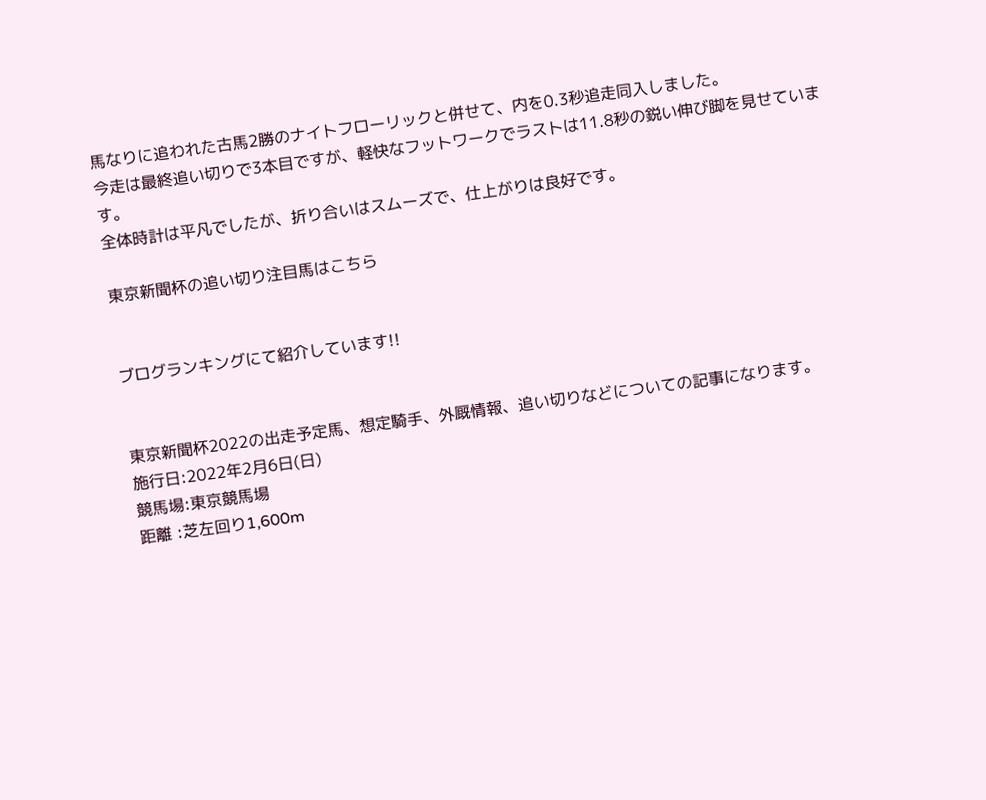馬なりに追われた古馬2勝のナイトフローリックと併せて、内を0.3秒追走同入しました。
今走は最終追い切りで3本目ですが、軽快なフットワークでラストは11.8秒の鋭い伸び脚を見せています。
全体時計は平凡でしたが、折り合いはスムーズで、仕上がりは良好です。

東京新聞杯の追い切り注目馬はこちら


ブログランキングにて紹介しています!!


東京新聞杯2022の出走予定馬、想定騎手、外厩情報、追い切りなどについての記事になります。
施行日:2022年2月6日(日)
競馬場:東京競馬場
距離 :芝左回り1,600m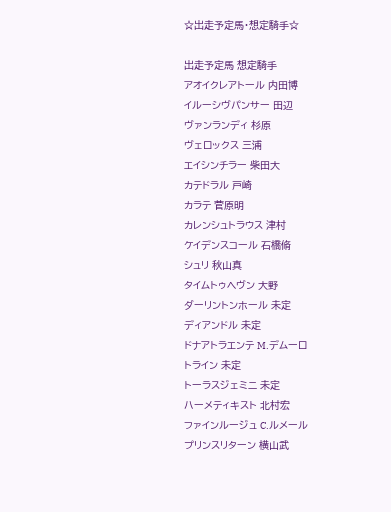☆出走予定馬・想定騎手☆

出走予定馬 想定騎手
アオイクレアトール 内田博
イルーシヴパンサー 田辺
ヴァンランディ 杉原
ヴェロックス 三浦
エイシンチラー 柴田大
カテドラル 戸崎
カラテ 菅原明
カレンシュトラウス 津村
ケイデンスコール 石橋脩
シュリ 秋山真
タイムトゥヘヴン 大野
ダーリントンホール 未定
ディアンドル 未定
ドナアトラエンテ M.デムーロ
トライン 未定
トーラスジェミニ 未定
ハーメティキスト 北村宏
ファインルージュ C.ルメール
プリンスリターン 横山武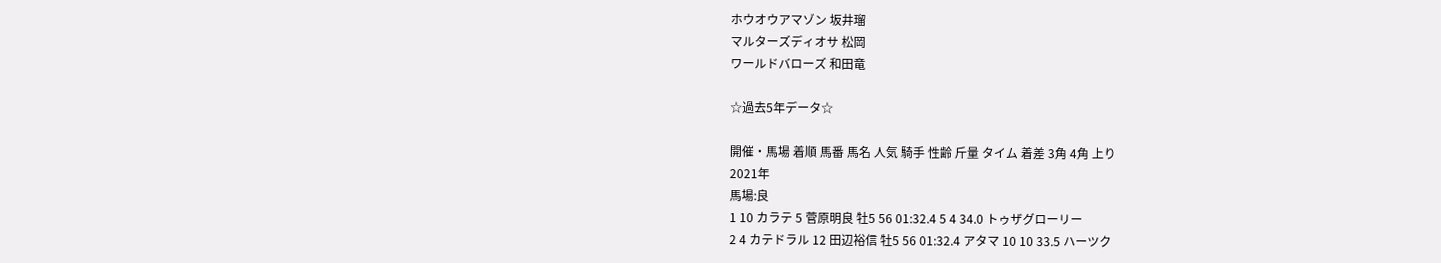ホウオウアマゾン 坂井瑠
マルターズディオサ 松岡
ワールドバローズ 和田竜

☆過去5年データ☆

開催・馬場 着順 馬番 馬名 人気 騎手 性齢 斤量 タイム 着差 3角 4角 上り
2021年
馬場:良
1 10 カラテ 5 菅原明良 牡5 56 01:32.4 5 4 34.0 トゥザグローリー
2 4 カテドラル 12 田辺裕信 牡5 56 01:32.4 アタマ 10 10 33.5 ハーツク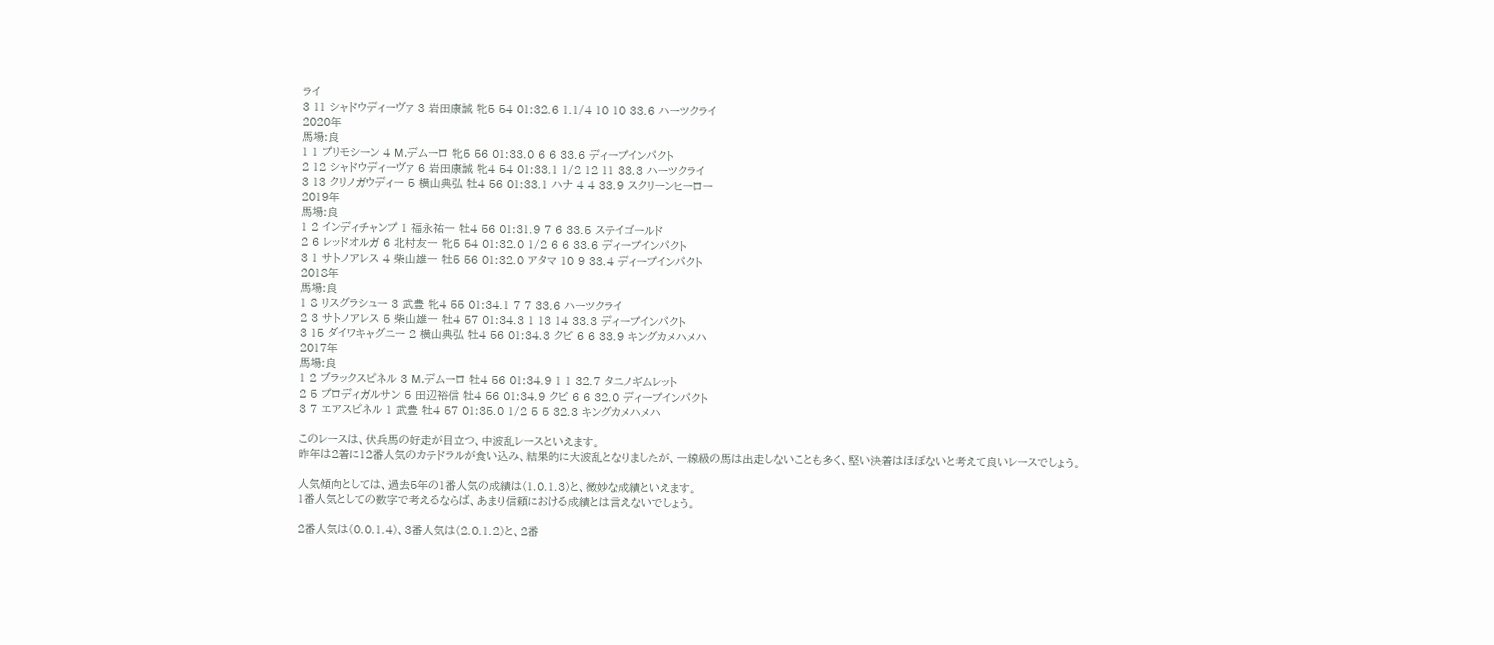ライ
3 11 シャドウディーヴァ 3 岩田康誠 牝5 54 01:32.6 1.1/4 10 10 33.6 ハーツクライ
2020年
馬場:良
1 1 プリモシーン 4 M.デムーロ 牝5 56 01:33.0 6 6 33.6 ディープインパクト
2 12 シャドウディーヴァ 6 岩田康誠 牝4 54 01:33.1 1/2 12 11 33.3 ハーツクライ
3 13 クリノガウディー 5 横山典弘 牡4 56 01:33.1 ハナ 4 4 33.9 スクリーンヒーロー
2019年
馬場:良
1 2 インディチャンプ 1 福永祐一 牡4 56 01:31.9 7 6 33.5 ステイゴールド
2 6 レッドオルガ 6 北村友一 牝5 54 01:32.0 1/2 6 6 33.6 ディープインパクト
3 1 サトノアレス 4 柴山雄一 牡5 56 01:32.0 アタマ 10 9 33.4 ディープインパクト
2018年
馬場:良
1 8 リスグラシュー 3 武豊 牝4 55 01:34.1 7 7 33.6 ハーツクライ
2 3 サトノアレス 5 柴山雄一 牡4 57 01:34.3 1 13 14 33.3 ディープインパクト
3 15 ダイワキャグニー 2 横山典弘 牡4 56 01:34.3 クビ 6 6 33.9 キングカメハメハ
2017年
馬場:良
1 2 ブラックスピネル 3 M.デムーロ 牡4 56 01:34.9 1 1 32.7 タニノギムレット
2 5 プロディガルサン 5 田辺裕信 牡4 56 01:34.9 クビ 6 6 32.0 ディープインパクト
3 7 エアスピネル 1 武豊 牡4 57 01:35.0 1/2 5 5 32.3 キングカメハメハ

このレースは、伏兵馬の好走が目立つ、中波乱レースといえます。
昨年は2着に12番人気のカテドラルが食い込み、結果的に大波乱となりましたが、一線級の馬は出走しないことも多く、堅い決着はほぼないと考えて良いレースでしょう。

人気傾向としては、過去5年の1番人気の成績は(1.0.1.3)と、微妙な成績といえます。
1番人気としての数字で考えるならば、あまり信頼における成績とは言えないでしょう。

2番人気は(0.0.1.4)、3番人気は(2.0.1.2)と、2番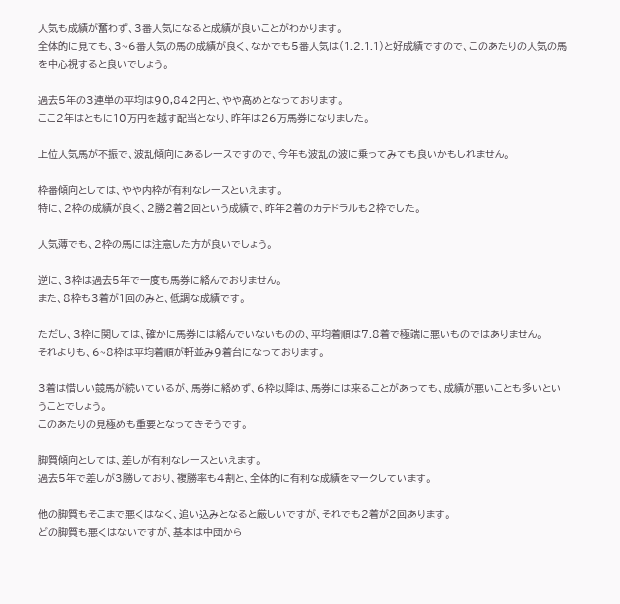人気も成績が奮わず、3番人気になると成績が良いことがわかります。
全体的に見ても、3~6番人気の馬の成績が良く、なかでも5番人気は(1.2.1.1)と好成績ですので、このあたりの人気の馬を中心視すると良いでしょう。

過去5年の3連単の平均は90,842円と、やや高めとなっております。
ここ2年はともに10万円を越す配当となり、昨年は26万馬券になりました。

上位人気馬が不振で、波乱傾向にあるレースですので、今年も波乱の波に乗ってみても良いかもしれません。

枠番傾向としては、やや内枠が有利なレースといえます。
特に、2枠の成績が良く、2勝2着2回という成績で、昨年2着のカテドラルも2枠でした。

人気薄でも、2枠の馬には注意した方が良いでしょう。

逆に、3枠は過去5年で一度も馬券に絡んでおりません。
また、8枠も3着が1回のみと、低調な成績です。

ただし、3枠に関しては、確かに馬券には絡んでいないものの、平均着順は7.8着で極端に悪いものではありません。
それよりも、6~8枠は平均着順が軒並み9着台になっております。

3着は惜しい競馬が続いているが、馬券に絡めず、6枠以降は、馬券には来ることがあっても、成績が悪いことも多いということでしょう。
このあたりの見極めも重要となってきそうです。

脚質傾向としては、差しが有利なレースといえます。
過去5年で差しが3勝しており、複勝率も4割と、全体的に有利な成績をマークしています。

他の脚質もそこまで悪くはなく、追い込みとなると厳しいですが、それでも2着が2回あります。
どの脚質も悪くはないですが、基本は中団から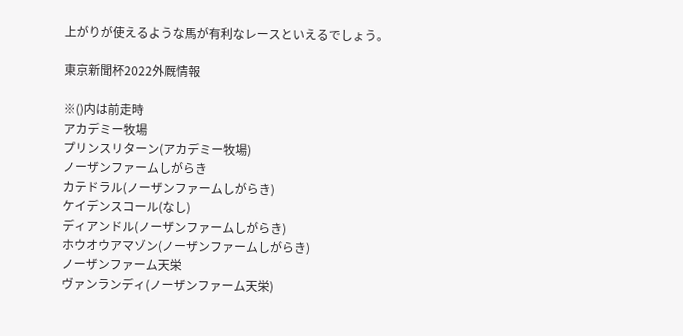上がりが使えるような馬が有利なレースといえるでしょう。

東京新聞杯2022外厩情報

※()内は前走時
アカデミー牧場
プリンスリターン(アカデミー牧場)
ノーザンファームしがらき
カテドラル(ノーザンファームしがらき)
ケイデンスコール(なし)
ディアンドル(ノーザンファームしがらき)
ホウオウアマゾン(ノーザンファームしがらき)
ノーザンファーム天栄
ヴァンランディ(ノーザンファーム天栄)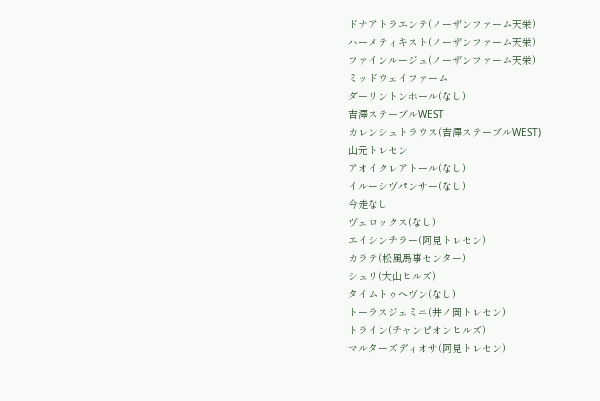ドナアトラエンテ(ノーザンファーム天栄)
ハーメティキスト(ノーザンファーム天栄)
ファインルージュ(ノーザンファーム天栄)
ミッドウェイファーム
ダーリントンホール(なし)
吉澤ステーブルWEST
カレンシュトラウス(吉澤ステーブルWEST)
山元トレセン
アオイクレアトール(なし)
イルーシヴパンサー(なし)
今走なし
ヴェロックス(なし)
エイシンチラー(阿見トレセン)
カラテ(松風馬事センター)
シュリ(大山ヒルズ)
タイムトゥヘヴン(なし)
トーラスジェミニ(井ノ岡トレセン)
トライン(チャンピオンヒルズ)
マルターズディオサ(阿見トレセン)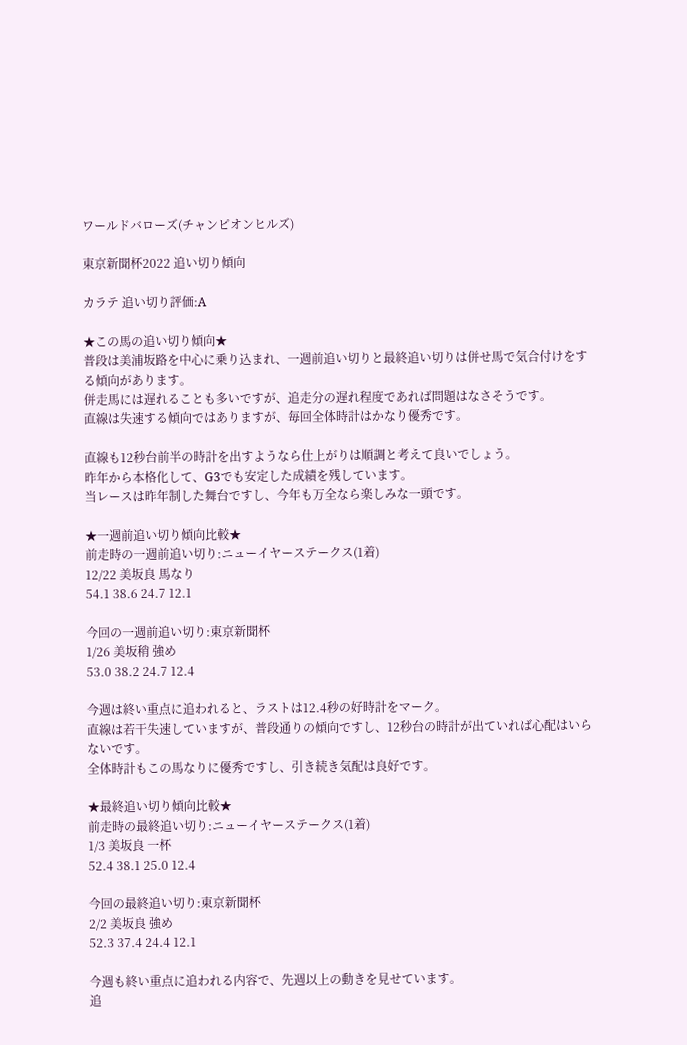ワールドバローズ(チャンピオンヒルズ)

東京新聞杯2022 追い切り傾向

カラテ 追い切り評価:A

★この馬の追い切り傾向★
普段は美浦坂路を中心に乗り込まれ、一週前追い切りと最終追い切りは併せ馬で気合付けをする傾向があります。
併走馬には遅れることも多いですが、追走分の遅れ程度であれば問題はなさそうです。
直線は失速する傾向ではありますが、毎回全体時計はかなり優秀です。

直線も12秒台前半の時計を出すようなら仕上がりは順調と考えて良いでしょう。
昨年から本格化して、G3でも安定した成績を残しています。
当レースは昨年制した舞台ですし、今年も万全なら楽しみな一頭です。

★一週前追い切り傾向比較★
前走時の一週前追い切り:ニューイヤーステークス(1着)
12/22 美坂良 馬なり
54.1 38.6 24.7 12.1

今回の一週前追い切り:東京新聞杯
1/26 美坂稍 強め
53.0 38.2 24.7 12.4

今週は終い重点に追われると、ラストは12.4秒の好時計をマーク。
直線は若干失速していますが、普段通りの傾向ですし、12秒台の時計が出ていれば心配はいらないです。
全体時計もこの馬なりに優秀ですし、引き続き気配は良好です。

★最終追い切り傾向比較★
前走時の最終追い切り:ニューイヤーステークス(1着)
1/3 美坂良 一杯
52.4 38.1 25.0 12.4

今回の最終追い切り:東京新聞杯
2/2 美坂良 強め
52.3 37.4 24.4 12.1

今週も終い重点に追われる内容で、先週以上の動きを見せています。
追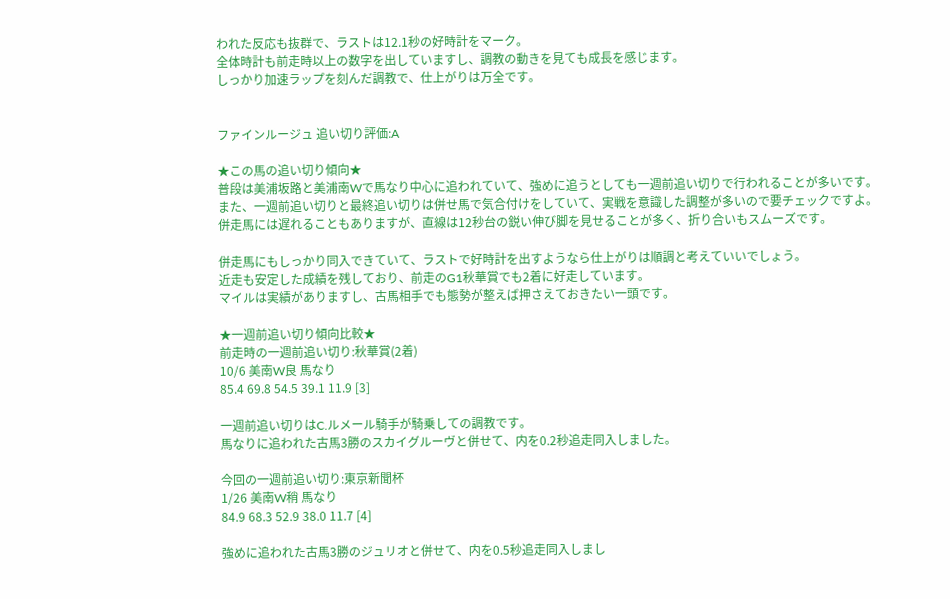われた反応も抜群で、ラストは12.1秒の好時計をマーク。
全体時計も前走時以上の数字を出していますし、調教の動きを見ても成長を感じます。
しっかり加速ラップを刻んだ調教で、仕上がりは万全です。


ファインルージュ 追い切り評価:A

★この馬の追い切り傾向★
普段は美浦坂路と美浦南Wで馬なり中心に追われていて、強めに追うとしても一週前追い切りで行われることが多いです。
また、一週前追い切りと最終追い切りは併せ馬で気合付けをしていて、実戦を意識した調整が多いので要チェックですよ。
併走馬には遅れることもありますが、直線は12秒台の鋭い伸び脚を見せることが多く、折り合いもスムーズです。

併走馬にもしっかり同入できていて、ラストで好時計を出すようなら仕上がりは順調と考えていいでしょう。
近走も安定した成績を残しており、前走のG1秋華賞でも2着に好走しています。
マイルは実績がありますし、古馬相手でも態勢が整えば押さえておきたい一頭です。

★一週前追い切り傾向比較★
前走時の一週前追い切り:秋華賞(2着)
10/6 美南W良 馬なり
85.4 69.8 54.5 39.1 11.9 [3]

一週前追い切りはC.ルメール騎手が騎乗しての調教です。
馬なりに追われた古馬3勝のスカイグルーヴと併せて、内を0.2秒追走同入しました。

今回の一週前追い切り:東京新聞杯
1/26 美南W稍 馬なり
84.9 68.3 52.9 38.0 11.7 [4]

強めに追われた古馬3勝のジュリオと併せて、内を0.5秒追走同入しまし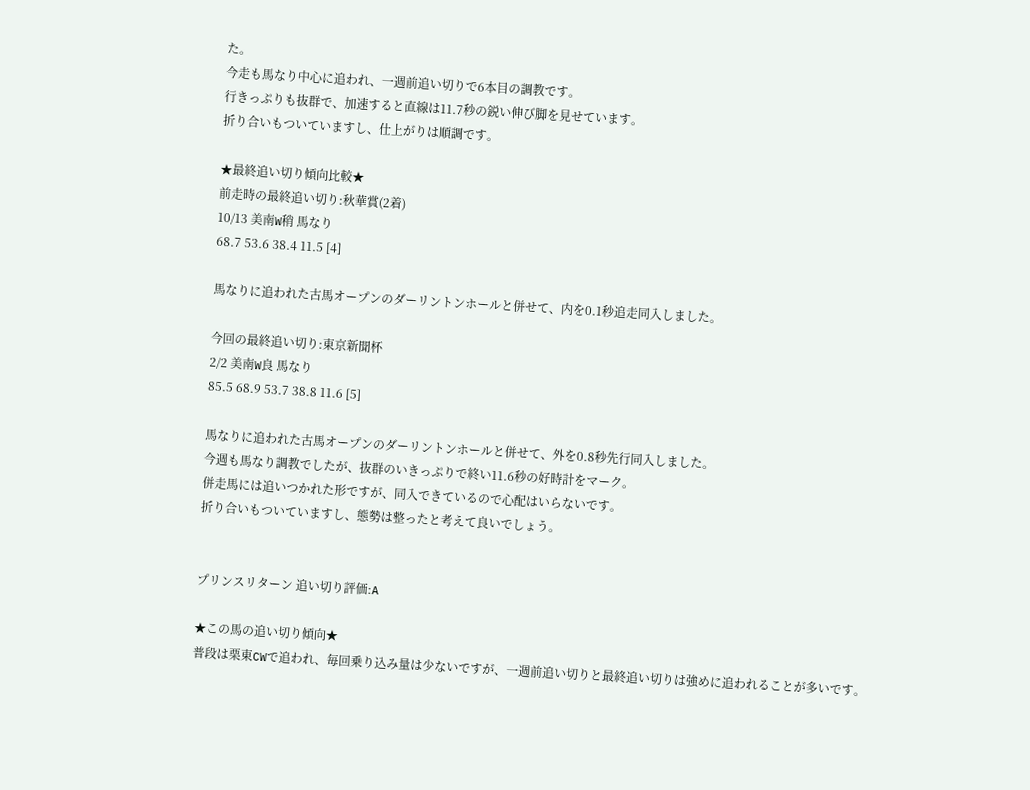た。
今走も馬なり中心に追われ、一週前追い切りで6本目の調教です。
行きっぷりも抜群で、加速すると直線は11.7秒の鋭い伸び脚を見せています。
折り合いもついていますし、仕上がりは順調です。

★最終追い切り傾向比較★
前走時の最終追い切り:秋華賞(2着)
10/13 美南W稍 馬なり
68.7 53.6 38.4 11.5 [4]

馬なりに追われた古馬オープンのダーリントンホールと併せて、内を0.1秒追走同入しました。

今回の最終追い切り:東京新聞杯
2/2 美南W良 馬なり
85.5 68.9 53.7 38.8 11.6 [5]

馬なりに追われた古馬オープンのダーリントンホールと併せて、外を0.8秒先行同入しました。
今週も馬なり調教でしたが、抜群のいきっぷりで終い11.6秒の好時計をマーク。
併走馬には追いつかれた形ですが、同入できているので心配はいらないです。
折り合いもついていますし、態勢は整ったと考えて良いでしょう。


プリンスリターン 追い切り評価:A

★この馬の追い切り傾向★
普段は栗東CWで追われ、毎回乗り込み量は少ないですが、一週前追い切りと最終追い切りは強めに追われることが多いです。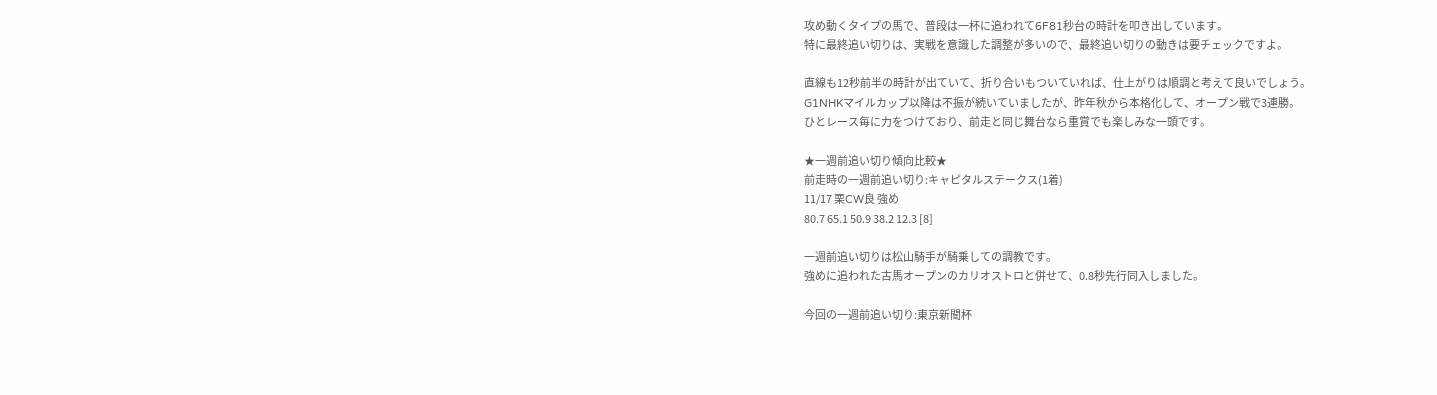攻め動くタイプの馬で、普段は一杯に追われて6F81秒台の時計を叩き出しています。
特に最終追い切りは、実戦を意識した調整が多いので、最終追い切りの動きは要チェックですよ。

直線も12秒前半の時計が出ていて、折り合いもついていれば、仕上がりは順調と考えて良いでしょう。
G1NHKマイルカップ以降は不振が続いていましたが、昨年秋から本格化して、オープン戦で3連勝。
ひとレース毎に力をつけており、前走と同じ舞台なら重賞でも楽しみな一頭です。

★一週前追い切り傾向比較★
前走時の一週前追い切り:キャピタルステークス(1着)
11/17 栗CW良 強め
80.7 65.1 50.9 38.2 12.3 [8]

一週前追い切りは松山騎手が騎乗しての調教です。
強めに追われた古馬オープンのカリオストロと併せて、0.8秒先行同入しました。

今回の一週前追い切り:東京新聞杯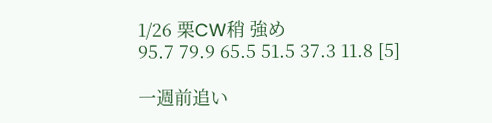1/26 栗CW稍 強め
95.7 79.9 65.5 51.5 37.3 11.8 [5]

一週前追い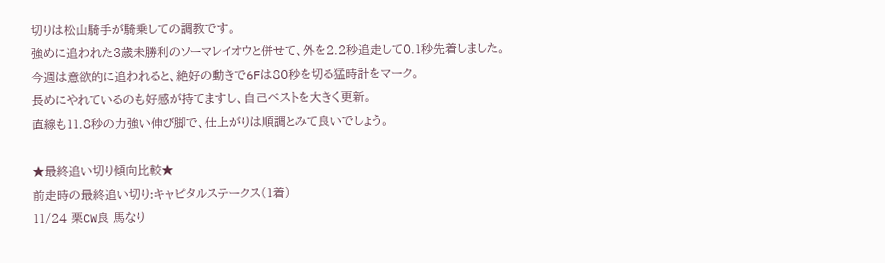切りは松山騎手が騎乗しての調教です。
強めに追われた3歳未勝利のソーマレイオウと併せて、外を2.2秒追走して0.1秒先着しました。
今週は意欲的に追われると、絶好の動きで6Fは80秒を切る猛時計をマーク。
長めにやれているのも好感が持てますし、自己ベストを大きく更新。
直線も11.8秒の力強い伸び脚で、仕上がりは順調とみて良いでしょう。

★最終追い切り傾向比較★
前走時の最終追い切り:キャピタルステークス(1着)
11/24 栗CW良 馬なり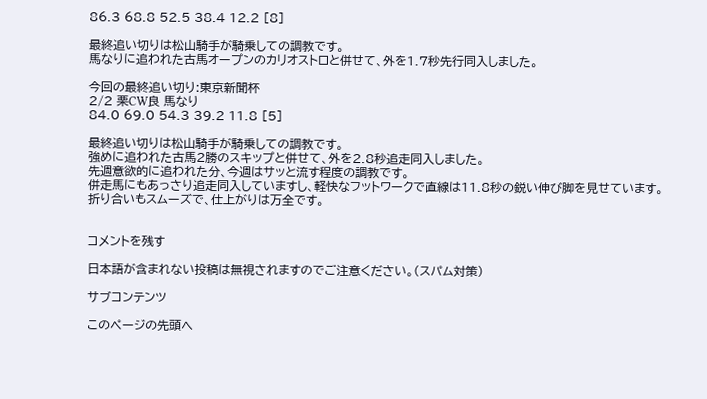86.3 68.8 52.5 38.4 12.2 [8]

最終追い切りは松山騎手が騎乗しての調教です。
馬なりに追われた古馬オープンのカリオストロと併せて、外を1.7秒先行同入しました。

今回の最終追い切り:東京新聞杯
2/2 栗CW良 馬なり
84.0 69.0 54.3 39.2 11.8 [5]

最終追い切りは松山騎手が騎乗しての調教です。
強めに追われた古馬2勝のスキップと併せて、外を2.8秒追走同入しました。
先週意欲的に追われた分、今週はサッと流す程度の調教です。
併走馬にもあっさり追走同入していますし、軽快なフットワークで直線は11.8秒の鋭い伸び脚を見せています。
折り合いもスムーズで、仕上がりは万全です。


コメントを残す

日本語が含まれない投稿は無視されますのでご注意ください。(スパム対策)

サブコンテンツ

このページの先頭へ